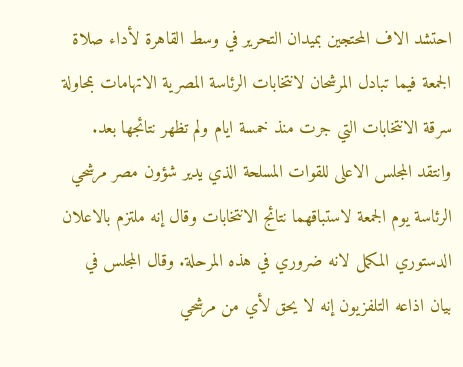احتشد الاف المحتجين بميدان التحرير في وسط القاهرة لأداء صلاة الجمعة فيما تبادل المرشحان لانتخابات الرئاسة المصرية الاتهامات بمحاولة سرقة الانتخابات التي جرت منذ خمسة ايام ولم تظهر نتائجها بعد. وانتقد المجلس الاعلى للقوات المسلحة الذي يدير شؤون مصر مرشحي الرئاسة يوم الجمعة لاستباقهما نتائج الانتخابات وقال إنه ملتزم بالاعلان الدستوري المكمل لانه ضروري في هذه المرحلة. وقال المجلس في بيان اذاعه التلفزيون إنه لا يحق لأي من مرشحي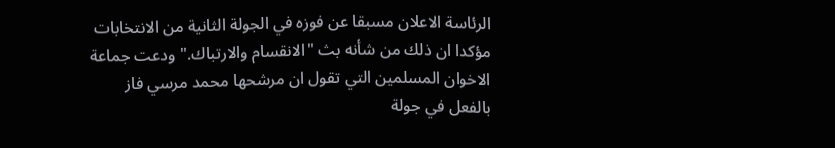الرئاسة الاعلان مسبقا عن فوزه في الجولة الثانية من الانتخابات مؤكدا ان ذلك من شأنه بث "الانقسام والارتباك." ودعت جماعة الاخوان المسلمين التي تقول ان مرشحها محمد مرسي فاز بالفعل في جولة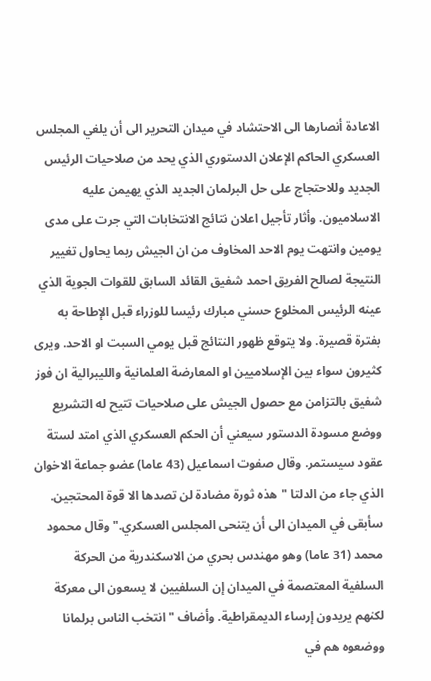الاعادة أنصارها الى الاحتشاد في ميدان التحرير الى أن يلغي المجلس العسكري الحاكم الإعلان الدستوري الذي يحد من صلاحيات الرئيس الجديد وللاحتجاج على حل البرلمان الجديد الذي يهيمن عليه الاسلاميون. وأثار تأجيل اعلان نتائج الانتخابات التي جرت على مدى يومين وانتهت يوم الاحد المخاوف من ان الجيش ربما يحاول تغيير النتيجة لصالح الفريق احمد شفيق القائد السابق للقوات الجوية الذي عينه الرئيس المخلوع حسني مبارك رئيسا للوزراء قبل الإطاحة به بفترة قصيرة. ولا يتوقع ظهور النتائج قبل يومي السبت او الاحد. ويرى كثيرون سواء بين الإسلاميين او المعارضة العلمانية والليبرالية ان فوز شفيق بالتزامن مع حصول الجيش على صلاحيات تتيح له التشريع ووضع مسودة الدستور سيعني أن الحكم العسكري الذي امتد لستة عقود سيستمر. وقال صفوت اسماعيل (43 عاما) عضو جماعة الاخوان الذي جاء من الدلتا "هذه ثورة مضادة لن تصدها الا قوة المحتجين. سأبقى في الميدان الى أن يتنحى المجلس العسكري." وقال محمود محمد (31 عاما) وهو مهندس بحري من الاسكندرية من الحركة السلفية المعتصمة في الميدان إن السلفيين لا يسعون الى معركة لكنهم يريدون إرساء الديمقراطية. وأضاف "انتخب الناس برلمانا ووضعوه هم في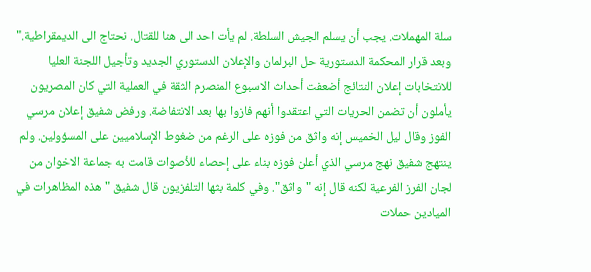سلة المهملات. يجب أن يسلم الجيش السلطة. لم يأت احد الى هنا للقتال. نحتاج الى الديمقراطية." وبعد قرار المحكمة الدستورية حل البرلمان والإعلان الدستوري الجديد وتأجيل اللجنة العليا للانتخابات إعلان النتائج أضعفت أحداث الاسبوع المنصرم الثقة في العملية التي كان المصريون يأملون أن تضمن الحريات التي اعتقدوا أنهم فازوا بها بعد الانتفاضة. ورفض شفيق إعلان مرسي الفوز وقال ليل الخميس إنه واثق من فوزه على الرغم من ضغوط الإسلاميين على المسؤولين. ولم ينتهج شفيق نهج مرسي الذي أعلن فوزه بناء على إحصاء للأصوات قامت به جماعة الاخوان من لجان الفرز الفرعية لكنه قال إنه "واثق". وفي كلمة بثها التلفزيون قال شفيق "هذه المظاهرات في الميادين حملات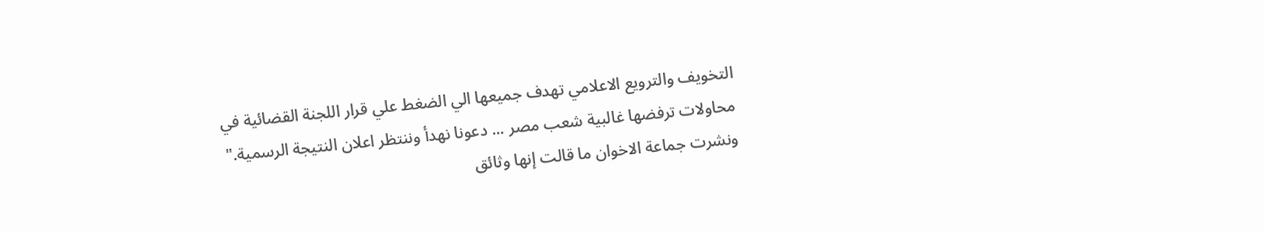التخويف والترويع الاعلامي تهدف جميعها الي الضغط علي قرار اللجنة القضائية في محاولات ترفضها غالبية شعب مصر ... دعونا نهدأ وننتظر اعلان النتيجة الرسمية." ونشرت جماعة الاخوان ما قالت إنها وثائق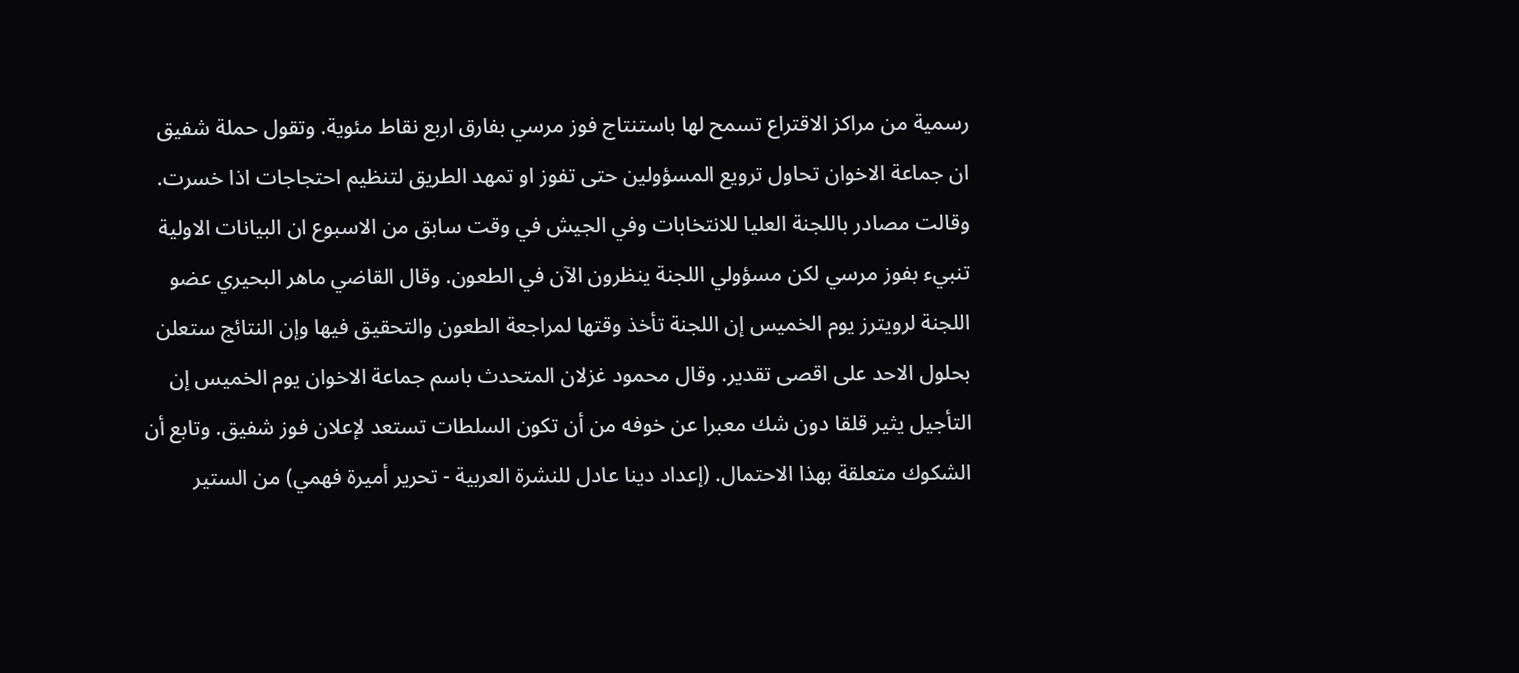رسمية من مراكز الاقتراع تسمح لها باستنتاج فوز مرسي بفارق اربع نقاط مئوية. وتقول حملة شفيق ان جماعة الاخوان تحاول ترويع المسؤولين حتى تفوز او تمهد الطريق لتنظيم احتجاجات اذا خسرت. وقالت مصادر باللجنة العليا للانتخابات وفي الجيش في وقت سابق من الاسبوع ان البيانات الاولية تنبيء بفوز مرسي لكن مسؤولي اللجنة ينظرون الآن في الطعون. وقال القاضي ماهر البحيري عضو اللجنة لرويترز يوم الخميس إن اللجنة تأخذ وقتها لمراجعة الطعون والتحقيق فيها وإن النتائج ستعلن بحلول الاحد على اقصى تقدير. وقال محمود غزلان المتحدث باسم جماعة الاخوان يوم الخميس إن التأجيل يثير قلقا دون شك معبرا عن خوفه من أن تكون السلطات تستعد لإعلان فوز شفيق. وتابع أن الشكوك متعلقة بهذا الاحتمال. (إعداد دينا عادل للنشرة العربية - تحرير أميرة فهمي) من الستير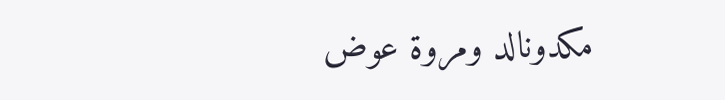مكدونالد ومروة عوض